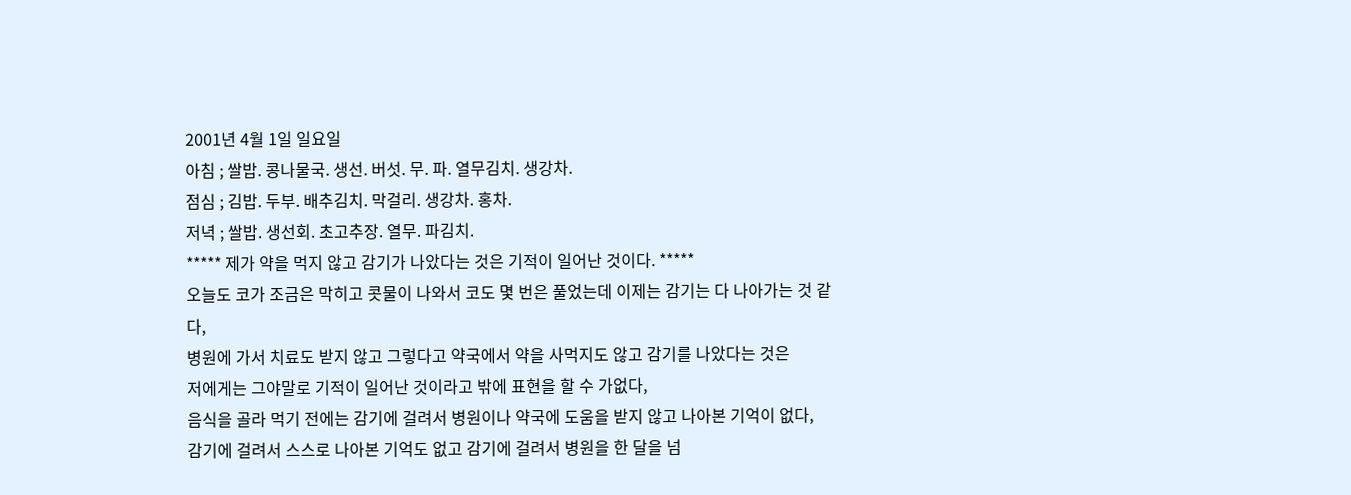2001년 4월 1일 일요일
아침 ; 쌀밥. 콩나물국. 생선. 버섯. 무. 파. 열무김치. 생강차.
점심 ; 김밥. 두부. 배추김치. 막걸리. 생강차. 홍차.
저녁 ; 쌀밥. 생선회. 초고추장. 열무. 파김치.
***** 제가 약을 먹지 않고 감기가 나았다는 것은 기적이 일어난 것이다. *****
오늘도 코가 조금은 막히고 콧물이 나와서 코도 몇 번은 풀었는데 이제는 감기는 다 나아가는 것 같다,
병원에 가서 치료도 받지 않고 그렇다고 약국에서 약을 사먹지도 않고 감기를 나았다는 것은
저에게는 그야말로 기적이 일어난 것이라고 밖에 표현을 할 수 가없다,
음식을 골라 먹기 전에는 감기에 걸려서 병원이나 약국에 도움을 받지 않고 나아본 기억이 없다,
감기에 걸려서 스스로 나아본 기억도 없고 감기에 걸려서 병원을 한 달을 넘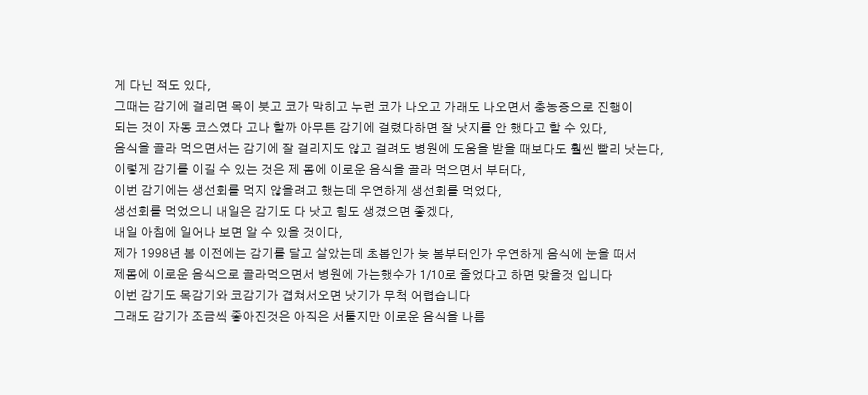게 다닌 적도 있다,
그때는 감기에 걸리면 목이 붓고 코가 막히고 누런 코가 나오고 가래도 나오면서 충농증으로 진행이
되는 것이 자동 코스였다 고나 할까 아무튼 감기에 걸렸다하면 잘 낫지를 안 했다고 할 수 있다,
음식을 골라 먹으면서는 감기에 잘 걸리지도 않고 걸려도 병원에 도움을 받을 때보다도 훨씬 빨리 낫는다,
이렇게 감기를 이길 수 있는 것은 제 몸에 이로운 음식을 골라 먹으면서 부터다,
이번 감기에는 생선회를 먹지 않을려고 했는데 우연하게 생선회를 먹었다,
생선회를 먹었으니 내일은 감기도 다 낫고 힘도 생겼으면 좋겠다,
내일 아침에 일어나 보면 알 수 있을 것이다,
제가 1998년 봄 이전에는 감기를 달고 살았는데 초봅인가 늦 봄부터인가 우연하게 음식에 눈을 떠서
제몸에 이로운 음식으로 골라먹으면서 병원에 가는했수가 1/10로 줄었다고 하면 맞을것 입니다
이번 감기도 목감기와 코감기가 겹쳐서오면 낫기가 무척 어렵습니다
그래도 감기가 조금씩 좋아진것은 아직은 서툴지만 이로운 음식을 나름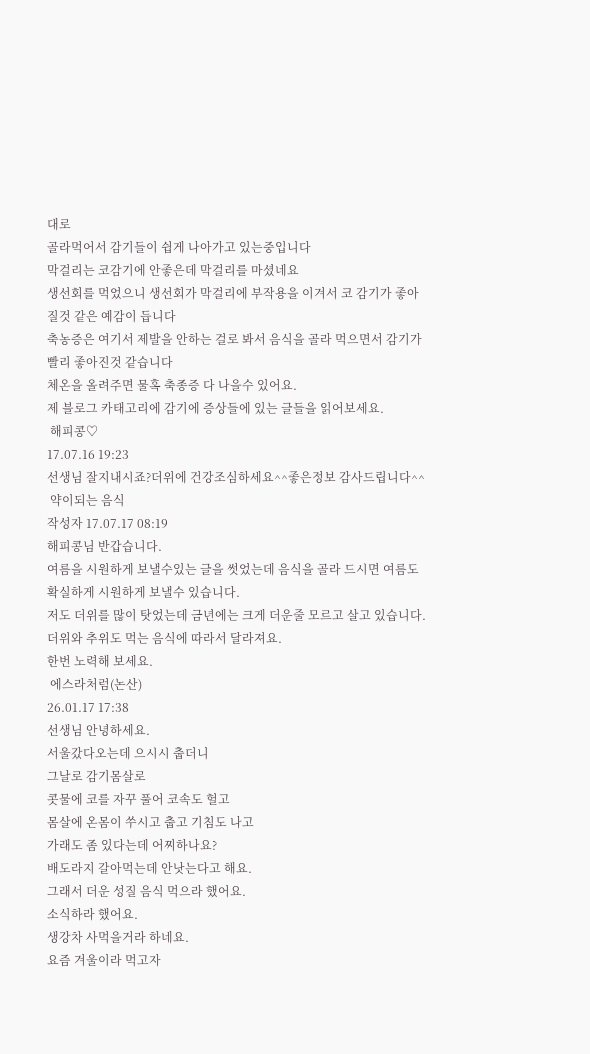대로
골라먹어서 감기들이 쉽게 나아가고 있는중입니다
막걸리는 코감기에 안좋은데 막걸리를 마셨네요
생선회를 먹었으니 생선회가 막걸리에 부작용을 이겨서 코 감기가 좋아질것 같은 예감이 듭니다
축농증은 여기서 제발을 안하는 걸로 봐서 음식을 골라 먹으면서 감기가 빨리 좋아진것 같습니다
체온을 올려주면 물혹 축종증 다 나을수 있어요.
제 블로그 카태고리에 감기에 증상들에 있는 글들을 읽어보세요.
 해피콩♡
17.07.16 19:23
선생님 잘지내시죠?더위에 건강조심하세요^^좋은정보 감사드립니다^^
 약이되는 음식
작성자 17.07.17 08:19
해피콩님 반갑습니다.
여름을 시원하게 보낼수있는 글을 썻었는데 음식을 골라 드시면 여름도 확실하게 시원하게 보낼수 있습니다.
저도 더위를 많이 탓었는데 금년에는 크게 더운줄 모르고 살고 있습니다.
더위와 추위도 먹는 음식에 따라서 달라져요.
한번 노력해 보세요.
 에스라처럼(논산)
26.01.17 17:38
선생님 안녕하세요.
서울갔다오는데 으시시 춥더니
그날로 감기몸살로
콧물에 코를 자꾸 풀어 코속도 헐고
몸살에 온몸이 쑤시고 춥고 기침도 나고
가래도 좀 있다는데 어찌하나요?
배도라지 갈아먹는데 안낫는다고 해요.
그래서 더운 성질 음식 먹으라 했어요.
소식하라 했어요.
생강차 사먹을거라 하네요.
요즘 겨울이라 먹고자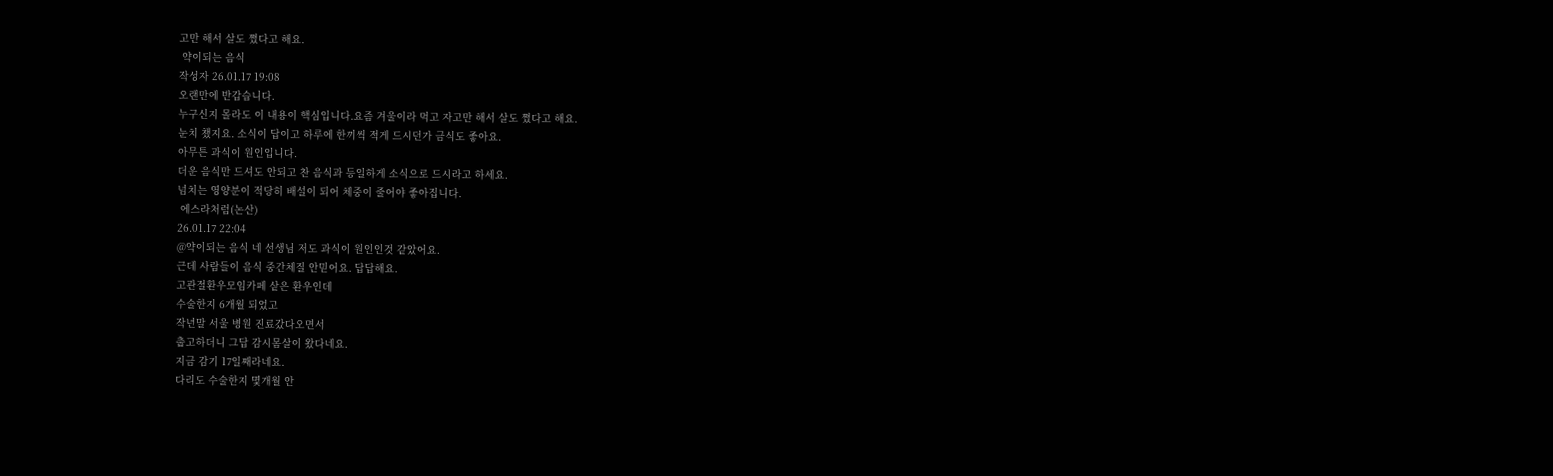고만 해서 살도 쪘다고 해요.
 약이되는 음식
작성자 26.01.17 19:08
오랜만에 반갑습니다.
누구신지 몰라도 이 내용이 핵심입니다.요즘 겨울이라 먹고 자고만 해서 살도 쪘다고 해요.
눈치 챘지요. 소식이 답이고 하루에 한끼씩 적게 드시던가 금식도 좋아요.
아무튼 과식이 원인입니다.
더운 음식만 드셔도 안되고 찬 음식과 등일하게 소식으로 드시라고 하세요.
넘치는 영양분이 적당히 배설이 되어 체중이 줄어야 좋아집니다.
 에스라처럼(논산)
26.01.17 22:04
@약이되는 음식 네 선생님 저도 과식이 원인인것 같았어요.
근데 사람들이 음식 중간체질 안믿어요. 답답해요.
고관절환우모임카페 샅은 환우인데
수술한지 6개월 되었고
작년말 서울 병원 진료갔다오면서
춥고하더니 그답 감시몸살이 왔다네요.
지금 감기 17일째라네요.
다리도 수술한지 몇개월 안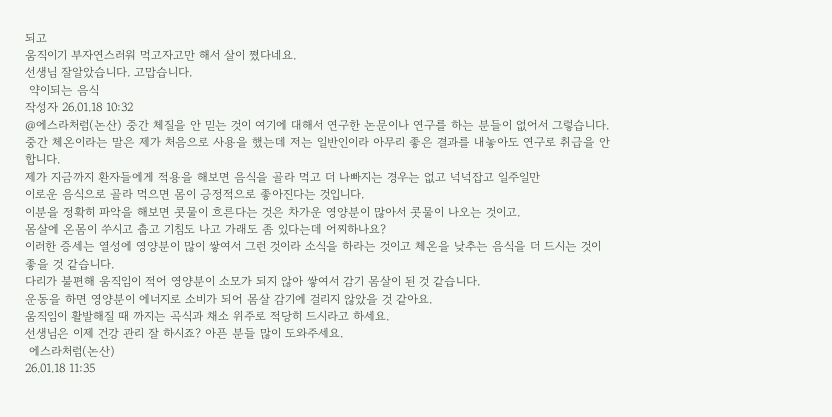되고
움직이기 부자연스러워 먹고자고만 해서 살이 쪘다네요.
선생님 잘알았습니다. 고맙습니다.
 약이되는 음식
작성자 26.01.18 10:32
@에스라처럼(논산) 중간 체질을 안 믿는 것이 여기에 대해서 연구한 논문이나 연구를 하는 분들이 없어서 그렇습니다.
중간 체온이라는 말은 제가 처음으로 사용을 했는데 저는 일반인이라 아무리 좋은 결과를 내놓아도 연구로 취급을 안 합니다.
제가 지금까지 환자들에게 적용을 해보면 음식을 골라 먹고 더 나빠지는 경우는 없고 넉넉잡고 일주일만
이로운 음식으로 골라 먹으면 몸이 긍정적으로 좋아진다는 것입니다.
이분을 정확히 파악을 해보면 콧물이 흐른다는 것은 차가운 영양분이 많아서 콧물이 나오는 것이고.
몸살에 온몸이 쑤시고 춥고 기침도 나고 가래도 좀 있다는데 어찌하나요?
이러한 증세는 열성에 영양분이 많이 쌓여서 그런 것이라 소식을 하라는 것이고 체온을 낮추는 음식을 더 드시는 것이 좋을 것 같습니다.
다리가 불편해 움직임이 적어 영양분이 소모가 되지 않아 쌓여서 감기 몸살이 된 것 같습니다.
운동을 하면 영양분이 에너지로 소비가 되어 몸살 감기에 걸리지 않았을 것 같아요.
움직임이 활발해질 때 까지는 곡식과 채소 위주로 적당히 드시라고 하세요.
선생님은 이제 건강 관리 잘 하시죠? 아픈 분들 많이 도와주세요.
 에스라처럼(논산)
26.01.18 11:35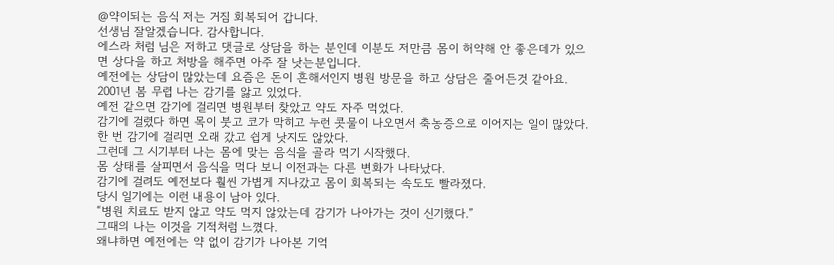@약이되는 음식 저는 거짐 회복되어 갑니다.
선생님 잘알겠습니다. 감사합니다.
에스라 처럼 님은 저하고 댓글로 상담을 하는 분인데 이분도 저만큼 몸이 허약해 안 좋은데가 있으면 상다을 하고 처방을 해주면 아주 잘 낫는분입니다.
예전에는 상담이 많았는데 요즘은 돈이 흔해서인지 병원 방문을 하고 상담은 줄어든것 같아요.
2001년 봄 무렵 나는 감기를 앓고 있었다.
예전 같으면 감기에 걸리면 병원부터 찾았고 약도 자주 먹었다.
감기에 걸렸다 하면 목이 붓고 코가 막히고 누런 콧물이 나오면서 축농증으로 이어지는 일이 많았다.
한 번 감기에 걸리면 오래 갔고 쉽게 낫지도 않았다.
그런데 그 시기부터 나는 몸에 맞는 음식을 골라 먹기 시작했다.
몸 상태를 살피면서 음식을 먹다 보니 이전과는 다른 변화가 나타났다.
감기에 걸려도 예전보다 훨씬 가볍게 지나갔고 몸이 회복되는 속도도 빨라졌다.
당시 일기에는 이런 내용이 남아 있다.
“병원 치료도 받지 않고 약도 먹지 않았는데 감기가 나아가는 것이 신기했다.”
그때의 나는 이것을 기적처럼 느꼈다.
왜냐하면 예전에는 약 없이 감기가 나아본 기억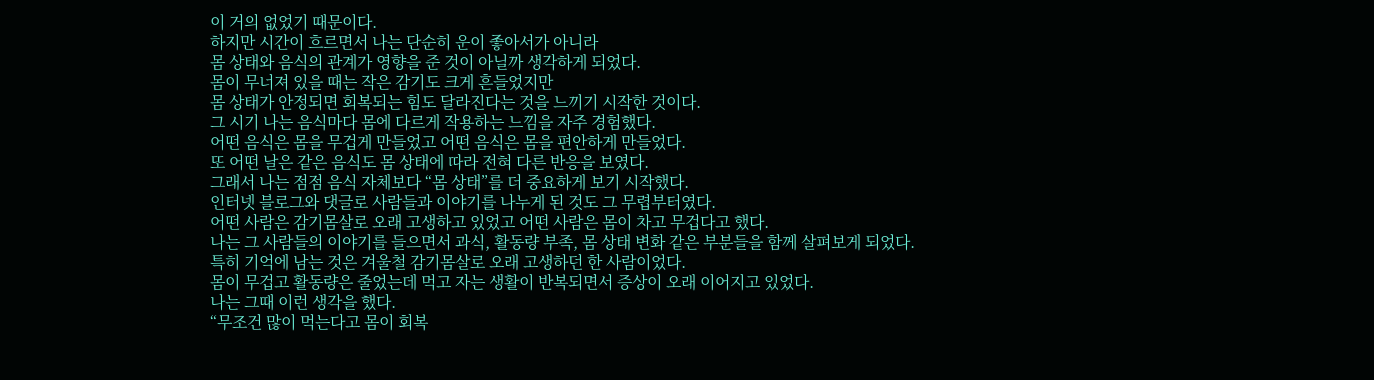이 거의 없었기 때문이다.
하지만 시간이 흐르면서 나는 단순히 운이 좋아서가 아니라
몸 상태와 음식의 관계가 영향을 준 것이 아닐까 생각하게 되었다.
몸이 무너져 있을 때는 작은 감기도 크게 흔들었지만
몸 상태가 안정되면 회복되는 힘도 달라진다는 것을 느끼기 시작한 것이다.
그 시기 나는 음식마다 몸에 다르게 작용하는 느낌을 자주 경험했다.
어떤 음식은 몸을 무겁게 만들었고 어떤 음식은 몸을 편안하게 만들었다.
또 어떤 날은 같은 음식도 몸 상태에 따라 전혀 다른 반응을 보였다.
그래서 나는 점점 음식 자체보다 “몸 상태”를 더 중요하게 보기 시작했다.
인터넷 블로그와 댓글로 사람들과 이야기를 나누게 된 것도 그 무렵부터였다.
어떤 사람은 감기몸살로 오래 고생하고 있었고 어떤 사람은 몸이 차고 무겁다고 했다.
나는 그 사람들의 이야기를 들으면서 과식, 활동량 부족, 몸 상태 변화 같은 부분들을 함께 살펴보게 되었다.
특히 기억에 남는 것은 겨울철 감기몸살로 오래 고생하던 한 사람이었다.
몸이 무겁고 활동량은 줄었는데 먹고 자는 생활이 반복되면서 증상이 오래 이어지고 있었다.
나는 그때 이런 생각을 했다.
“무조건 많이 먹는다고 몸이 회복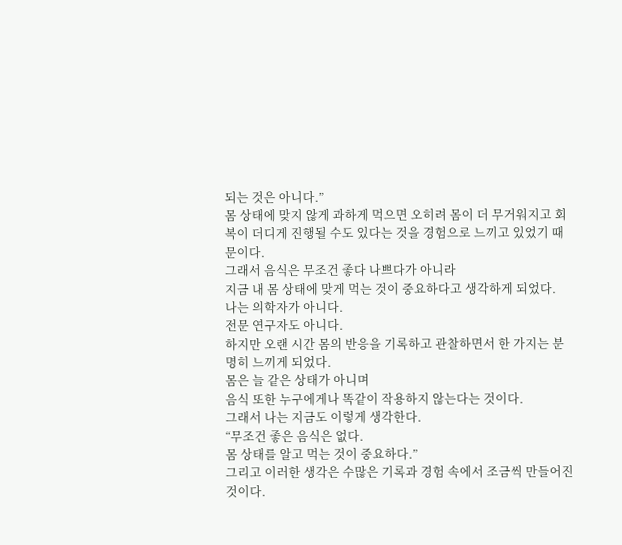되는 것은 아니다.”
몸 상태에 맞지 않게 과하게 먹으면 오히려 몸이 더 무거워지고 회복이 더디게 진행될 수도 있다는 것을 경험으로 느끼고 있었기 때문이다.
그래서 음식은 무조건 좋다 나쁘다가 아니라
지금 내 몸 상태에 맞게 먹는 것이 중요하다고 생각하게 되었다.
나는 의학자가 아니다.
전문 연구자도 아니다.
하지만 오랜 시간 몸의 반응을 기록하고 관찰하면서 한 가지는 분명히 느끼게 되었다.
몸은 늘 같은 상태가 아니며
음식 또한 누구에게나 똑같이 작용하지 않는다는 것이다.
그래서 나는 지금도 이렇게 생각한다.
“무조건 좋은 음식은 없다.
몸 상태를 알고 먹는 것이 중요하다.”
그리고 이러한 생각은 수많은 기록과 경험 속에서 조금씩 만들어진 것이다.